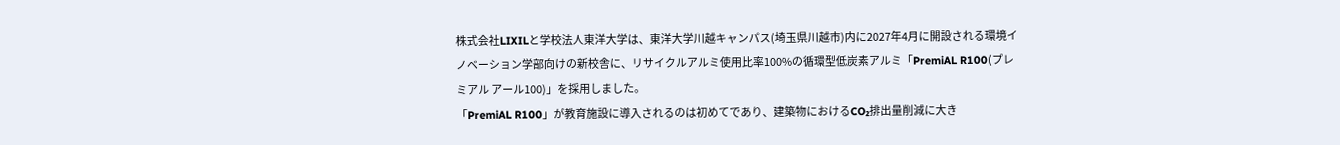株式会社LIXILと学校法人東洋大学は、東洋大学川越キャンパス(埼玉県川越市)内に2027年4月に開設される環境イノベーション学部向けの新校舎に、リサイクルアルミ使用比率100%の循環型低炭素アルミ「PremiAL R100(プレミアル アール100)」を採用しました。
「PremiAL R100」が教育施設に導入されるのは初めてであり、建築物におけるCO₂排出量削減に大き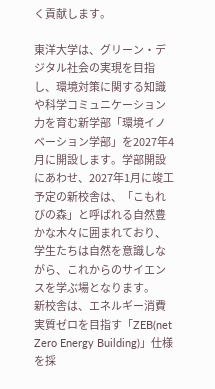く貢献します。

東洋大学は、グリーン・デジタル社会の実現を目指し、環境対策に関する知識や科学コミュニケーション力を育む新学部「環境イノベーション学部」を2027年4月に開設します。学部開設にあわせ、2027年1月に竣工予定の新校舎は、「こもれびの森」と呼ばれる自然豊かな木々に囲まれており、学生たちは自然を意識しながら、これからのサイエンスを学ぶ場となります。
新校舎は、エネルギー消費実質ゼロを目指す「ZEB(net Zero Energy Building)」仕様を採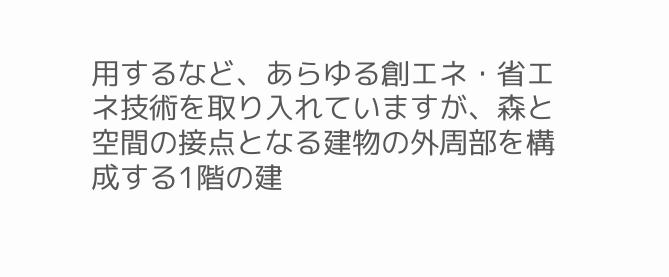用するなど、あらゆる創エネ・省エネ技術を取り入れていますが、森と空間の接点となる建物の外周部を構成する1階の建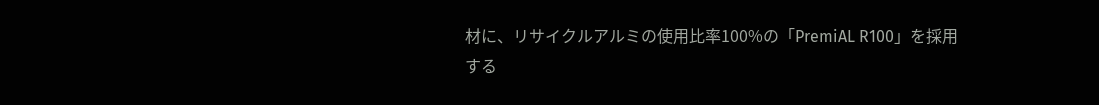材に、リサイクルアルミの使用比率100%の「PremiAL R100」を採用する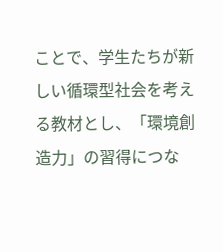ことで、学生たちが新しい循環型社会を考える教材とし、「環境創造力」の習得につな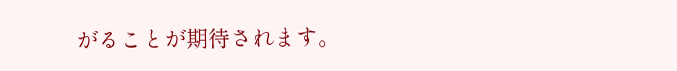がることが期待されます。